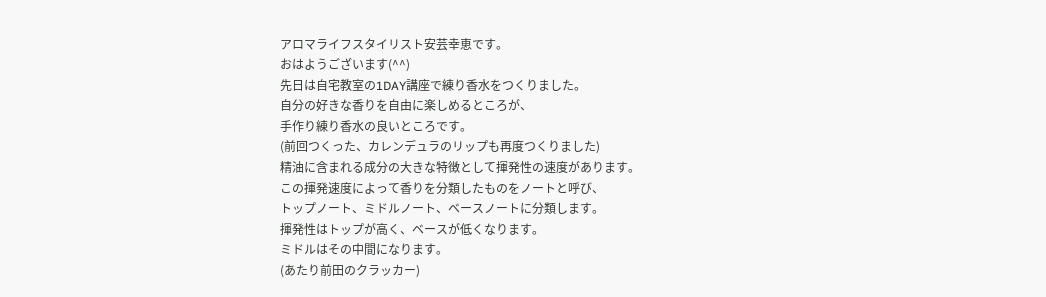アロマライフスタイリスト安芸幸恵です。
おはようございます(^^)
先日は自宅教室の1DAY講座で練り香水をつくりました。
自分の好きな香りを自由に楽しめるところが、
手作り練り香水の良いところです。
(前回つくった、カレンデュラのリップも再度つくりました)
精油に含まれる成分の大きな特徴として揮発性の速度があります。
この揮発速度によって香りを分類したものをノートと呼び、
トップノート、ミドルノート、ベースノートに分類します。
揮発性はトップが高く、ベースが低くなります。
ミドルはその中間になります。
(あたり前田のクラッカー)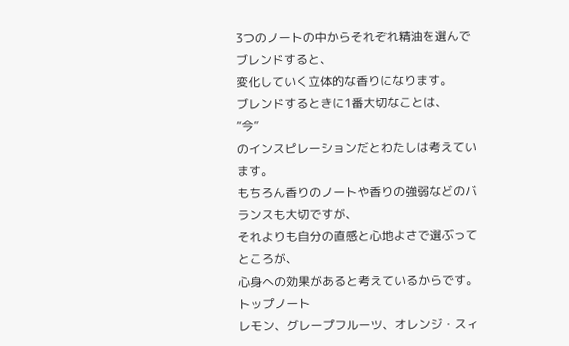3つのノートの中からそれぞれ精油を選んでブレンドすると、
変化していく立体的な香りになります。
ブレンドするときに1番大切なことは、
“今”
のインスピレーションだとわたしは考えています。
もちろん香りのノートや香りの強弱などのバランスも大切ですが、
それよりも自分の直感と心地よさで選ぶってところが、
心身への効果があると考えているからです。
トップノート
レモン、グレープフルーツ、オレンジ・スィ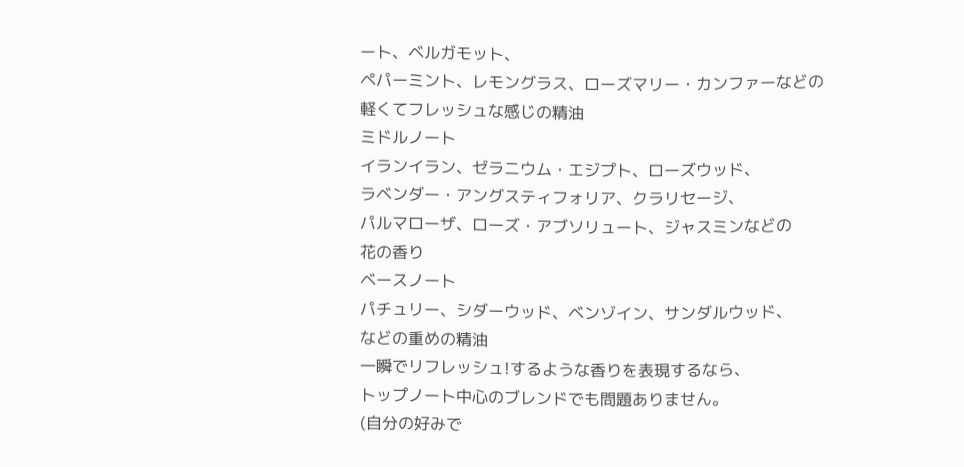ート、ベルガモット、
ペパーミント、レモングラス、ローズマリー・カンファーなどの
軽くてフレッシュな感じの精油
ミドルノート
イランイラン、ゼラニウム・エジプト、ローズウッド、
ラベンダー・アングスティフォリア、クラリセージ、
パルマローザ、ローズ・アブソリュート、ジャスミンなどの
花の香り
ベースノート
パチュリー、シダーウッド、ベンゾイン、サンダルウッド、
などの重めの精油
一瞬でリフレッシュ!するような香りを表現するなら、
トップノート中心のブレンドでも問題ありません。
(自分の好みで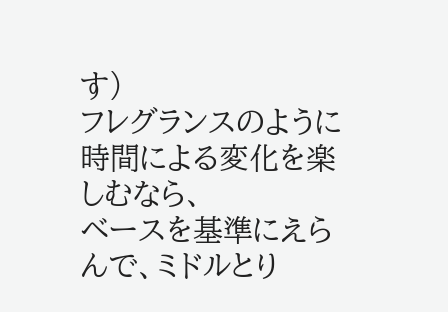す)
フレグランスのように時間による変化を楽しむなら、
ベースを基準にえらんで、ミドルとり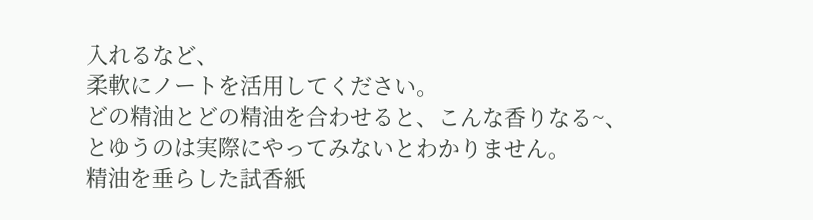入れるなど、
柔軟にノートを活用してください。
どの精油とどの精油を合わせると、こんな香りなる~、
とゆうのは実際にやってみないとわかりません。
精油を垂らした試香紙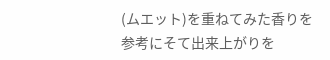(ムエット)を重ねてみた香りを
参考にそて出来上がりを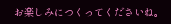お楽しみにつくってくださいね。